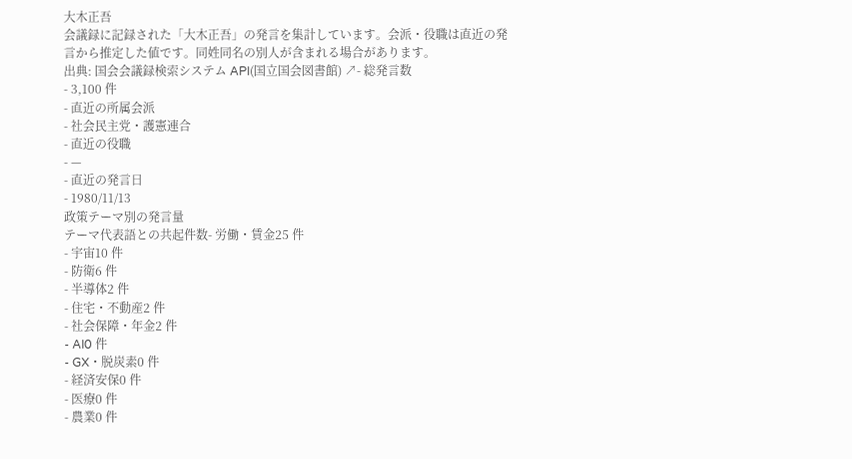大木正吾
会議録に記録された「大木正吾」の発言を集計しています。会派・役職は直近の発言から推定した値です。同姓同名の別人が含まれる場合があります。
出典: 国会会議録検索システム API(国立国会図書館) ↗- 総発言数
- 3,100 件
- 直近の所属会派
- 社会民主党・護憲連合
- 直近の役職
- —
- 直近の発言日
- 1980/11/13
政策テーマ別の発言量
テーマ代表語との共起件数- 労働・賃金25 件
- 宇宙10 件
- 防衛6 件
- 半導体2 件
- 住宅・不動産2 件
- 社会保障・年金2 件
- AI0 件
- GX・脱炭素0 件
- 経済安保0 件
- 医療0 件
- 農業0 件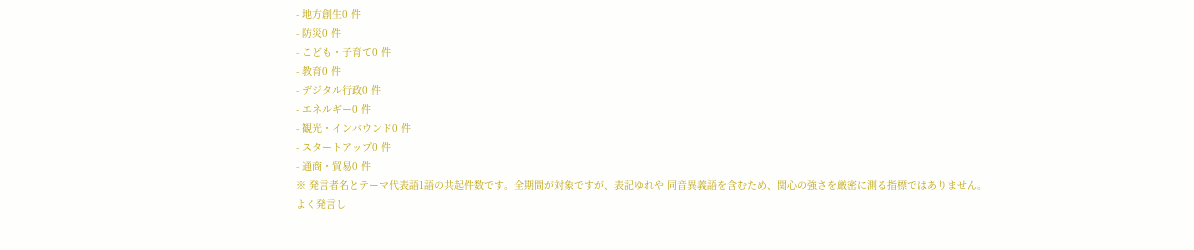- 地方創生0 件
- 防災0 件
- こども・子育て0 件
- 教育0 件
- デジタル行政0 件
- エネルギー0 件
- 観光・インバウンド0 件
- スタートアップ0 件
- 通商・貿易0 件
※ 発言者名とテーマ代表語1語の共起件数です。全期間が対象ですが、表記ゆれや 同音異義語を含むため、関心の強さを厳密に測る指標ではありません。
よく発言し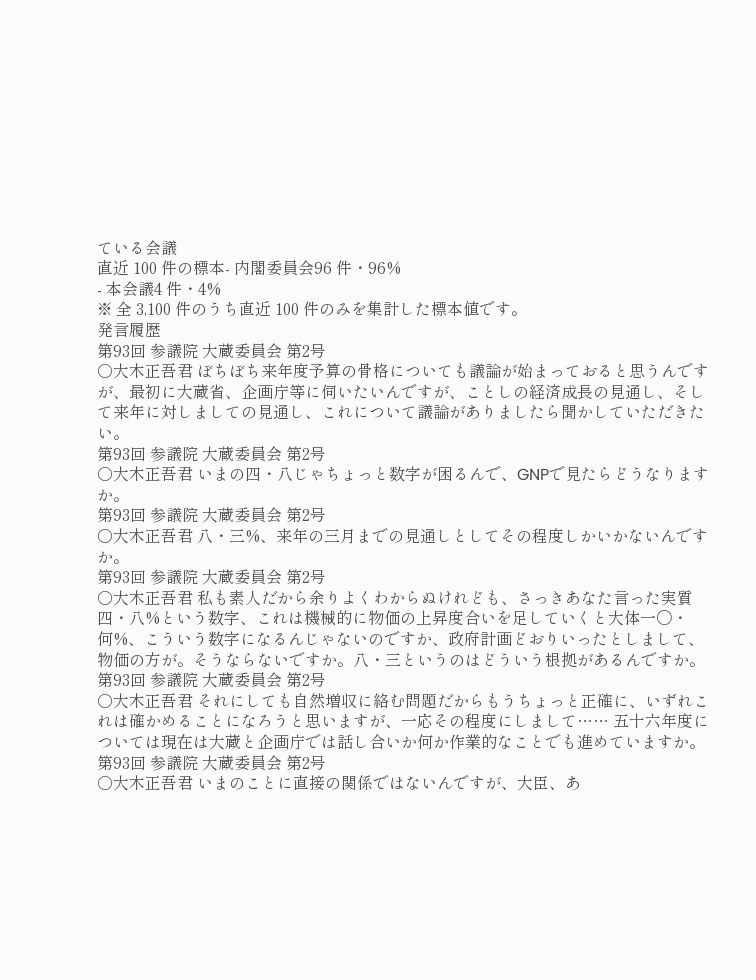ている会議
直近 100 件の標本- 内閣委員会96 件・96%
- 本会議4 件・4%
※ 全 3,100 件のうち直近 100 件のみを集計した標本値です。
発言履歴
第93回 参議院 大蔵委員会 第2号
○大木正吾君 ぼちぼち来年度予算の骨格についても議論が始まっておると思うんですが、最初に大蔵省、企画庁等に伺いたいんですが、ことしの経済成長の見通し、そして来年に対しましての見通し、これについて議論がありましたら聞かしていただきたい。
第93回 参議院 大蔵委員会 第2号
○大木正吾君 いまの四・八じゃちょっと数字が困るんで、GNPで見たらどうなりますか。
第93回 参議院 大蔵委員会 第2号
○大木正吾君 八・三%、来年の三月までの見通しとしてその程度しかいかないんですか。
第93回 参議院 大蔵委員会 第2号
○大木正吾君 私も素人だから余りよくわからぬけれども、さっきあなた言った実質四・八%という数字、これは機械的に物価の上昇度合いを足していくと大体一〇・何%、こういう数字になるんじゃないのですか、政府計画どおりいったとしまして、物価の方が。そうならないですか。八・三というのはどういう根拠があるんですか。
第93回 参議院 大蔵委員会 第2号
○大木正吾君 それにしても自然増収に絡む問題だからもうちょっと正確に、いずれこれは確かめることになろうと思いますが、一応その程度にしまして…… 五十六年度については現在は大蔵と企画庁では話し合いか何か作業的なことでも進めていますか。
第93回 参議院 大蔵委員会 第2号
○大木正吾君 いまのことに直接の関係ではないんですが、大臣、あ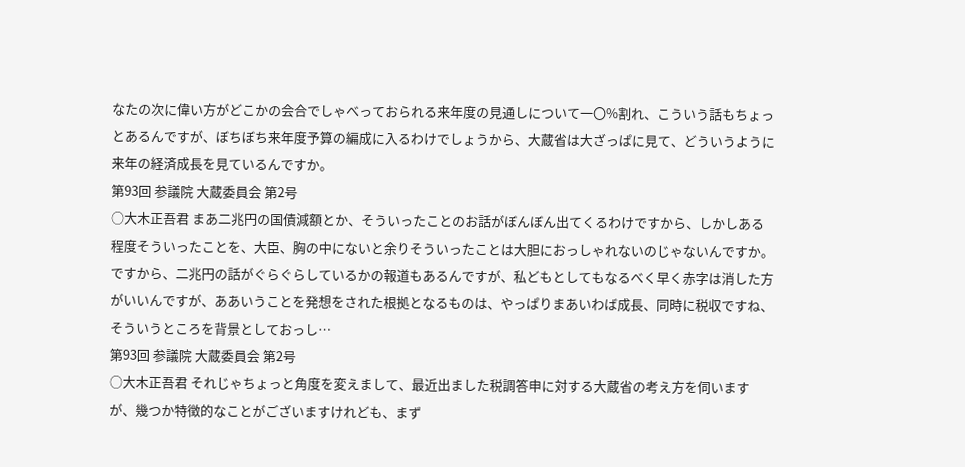なたの次に偉い方がどこかの会合でしゃべっておられる来年度の見通しについて一〇%割れ、こういう話もちょっとあるんですが、ぼちぼち来年度予算の編成に入るわけでしょうから、大蔵省は大ざっぱに見て、どういうように来年の経済成長を見ているんですか。
第93回 参議院 大蔵委員会 第2号
○大木正吾君 まあ二兆円の国債減額とか、そういったことのお話がぼんぼん出てくるわけですから、しかしある程度そういったことを、大臣、胸の中にないと余りそういったことは大胆におっしゃれないのじゃないんですか。ですから、二兆円の話がぐらぐらしているかの報道もあるんですが、私どもとしてもなるべく早く赤字は消した方がいいんですが、ああいうことを発想をされた根拠となるものは、やっぱりまあいわば成長、同時に税収ですね、そういうところを背景としておっし…
第93回 参議院 大蔵委員会 第2号
○大木正吾君 それじゃちょっと角度を変えまして、最近出ました税調答申に対する大蔵省の考え方を伺いますが、幾つか特徴的なことがございますけれども、まず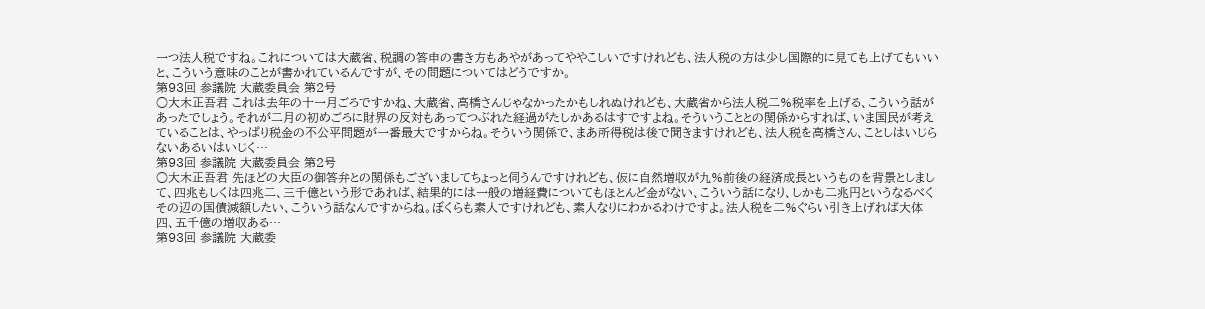一つ法人税ですね。これについては大蔵省、税調の答申の書き方もあやがあってややこしいですけれども、法人税の方は少し国際的に見ても上げてもいいと、こういう意味のことが書かれているんですが、その問題についてはどうですか。
第93回 参議院 大蔵委員会 第2号
○大木正吾君 これは去年の十一月ごろですかね、大蔵省、高橋さんじゃなかったかもしれぬけれども、大蔵省から法人税二%税率を上げる、こういう話があったでしょう。それが二月の初めごろに財界の反対もあってつぶれた経過がたしかあるはすですよね。そういうこととの関係からすれば、いま国民が考えていることは、やっぱり税金の不公平問題が一番最大ですからね。そういう関係で、まあ所得税は後で聞きますけれども、法人税を高橋さん、ことしはいじらないあるいはいじく…
第93回 参議院 大蔵委員会 第2号
○大木正吾君 先ほどの大臣の御答弁との関係もございましてちょっと伺うんですけれども、仮に自然増収が九%前後の経済成長というものを背景としまして、四兆もしくは四兆二、三千億という形であれば、結果的には一般の増経費についてもほとんど金がない、こういう話になり、しかも二兆円というなるべくその辺の国債減額したい、こういう話なんですからね。ぼくらも素人ですけれども、素人なりにわかるわけですよ。法人税を二%ぐらい引き上げれば大体四、五千億の増収ある…
第93回 参議院 大蔵委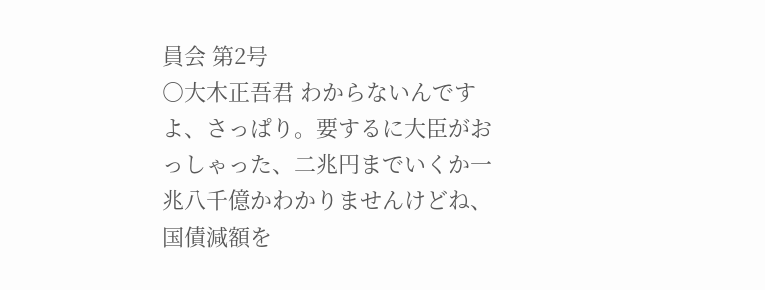員会 第2号
○大木正吾君 わからないんですよ、さっぱり。要するに大臣がおっしゃった、二兆円までいくか一兆八千億かわかりませんけどね、国債減額を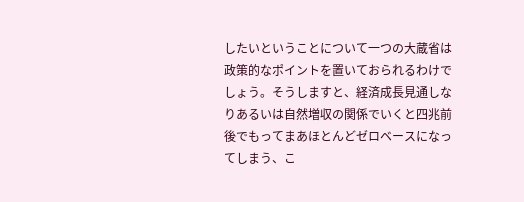したいということについて一つの大蔵省は政策的なポイントを置いておられるわけでしょう。そうしますと、経済成長見通しなりあるいは自然増収の関係でいくと四兆前後でもってまあほとんどゼロベースになってしまう、こ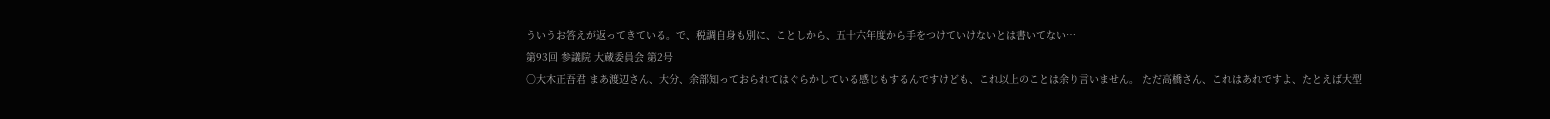ういうお答えが返ってきている。で、税調自身も別に、ことしから、五十六年度から手をつけていけないとは書いてない…
第93回 参議院 大蔵委員会 第2号
○大木正吾君 まあ渡辺さん、大分、余部知っておられてはぐらかしている感じもするんですけども、これ以上のことは余り言いません。 ただ高橋さん、これはあれですよ、たとえば大型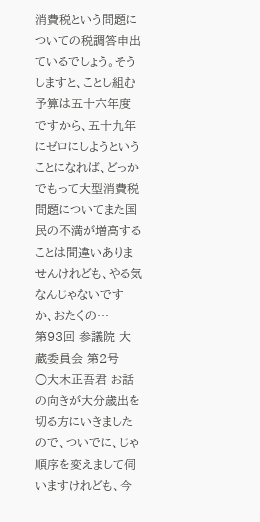消費税という問題についての税調答申出ているでしょう。そうしますと、ことし組む予算は五十六年度ですから、五十九年にゼロにしようということになれば、どっかでもって大型消費税問題についてまた国民の不満が増高することは間違いありませんけれども、やる気なんじゃないですか、おたくの…
第93回 参議院 大蔵委員会 第2号
○大木正吾君 お話の向きが大分歳出を切る方にいきましたので、ついでに、じゃ順序を変えまして伺いますけれども、今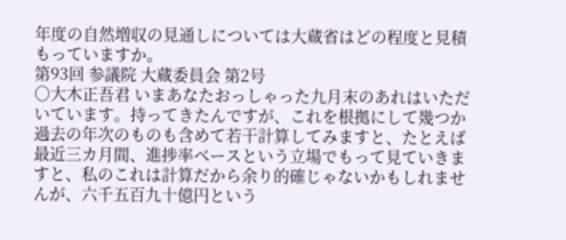年度の自然増収の見通しについては大蔵省はどの程度と見積もっていますか。
第93回 参議院 大蔵委員会 第2号
○大木正吾君 いまあなたおっしゃった九月末のあれはいただいています。持ってきたんですが、これを根拠にして幾つか過去の年次のものも含めて若干計算してみますと、たとえば最近三カ月間、進捗率ベースという立場でもって見ていきますと、私のこれは計算だから余り的確じゃないかもしれませんが、六千五百九十億円という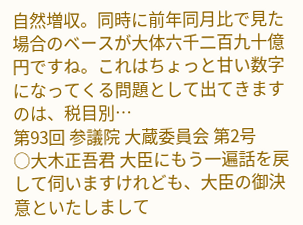自然増収。同時に前年同月比で見た場合のベースが大体六千二百九十億円ですね。これはちょっと甘い数字になってくる問題として出てきますのは、税目別…
第93回 参議院 大蔵委員会 第2号
○大木正吾君 大臣にもう一遍話を戻して伺いますけれども、大臣の御決意といたしまして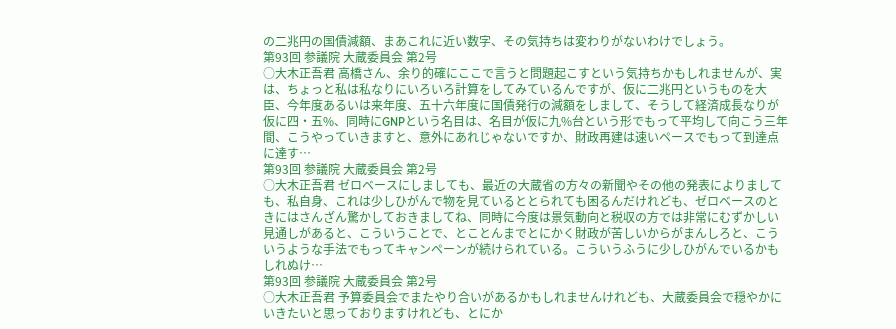の二兆円の国債減額、まあこれに近い数字、その気持ちは変わりがないわけでしょう。
第93回 参議院 大蔵委員会 第2号
○大木正吾君 高橋さん、余り的確にここで言うと問題起こすという気持ちかもしれませんが、実は、ちょっと私は私なりにいろいろ計算をしてみているんですが、仮に二兆円というものを大臣、今年度あるいは来年度、五十六年度に国債発行の減額をしまして、そうして経済成長なりが仮に四・五%、同時にGNPという名目は、名目が仮に九%台という形でもって平均して向こう三年間、こうやっていきますと、意外にあれじゃないですか、財政再建は速いペースでもって到達点に達す…
第93回 参議院 大蔵委員会 第2号
○大木正吾君 ゼロベースにしましても、最近の大蔵省の方々の新聞やその他の発表によりましても、私自身、これは少しひがんで物を見ているととられても困るんだけれども、ゼロベースのときにはさんざん驚かしておきましてね、同時に今度は景気動向と税収の方では非常にむずかしい見通しがあると、こういうことで、とことんまでとにかく財政が苦しいからがまんしろと、こういうような手法でもってキャンペーンが続けられている。こういうふうに少しひがんでいるかもしれぬけ…
第93回 参議院 大蔵委員会 第2号
○大木正吾君 予算委員会でまたやり合いがあるかもしれませんけれども、大蔵委員会で穏やかにいきたいと思っておりますけれども、とにか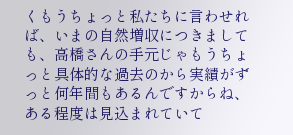くもうちょっと私たちに言わせれば、いまの自然増収につきましても、高橋さんの手元じゃもうちょっと具体的な過去のから実績がずっと何年間もあるんですからね、ある程度は見込まれていて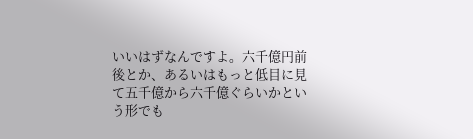いいはずなんですよ。六千億円前後とか、あるいはもっと低目に見て五千億から六千億ぐらいかという形でも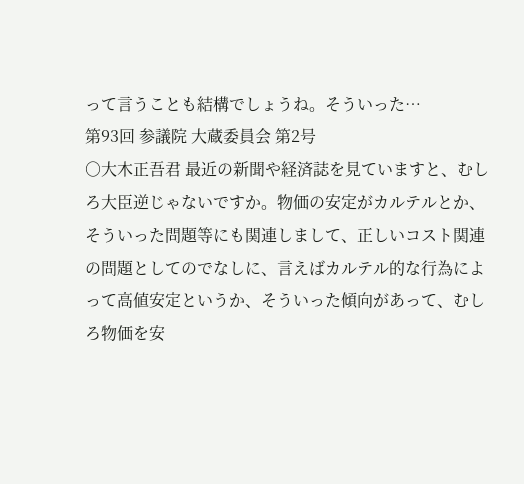って言うことも結構でしょうね。そういった…
第93回 参議院 大蔵委員会 第2号
○大木正吾君 最近の新聞や経済誌を見ていますと、むしろ大臣逆じゃないですか。物価の安定がカルテルとか、そういった問題等にも関連しまして、正しいコスト関連の問題としてのでなしに、言えばカルテル的な行為によって高値安定というか、そういった傾向があって、むしろ物価を安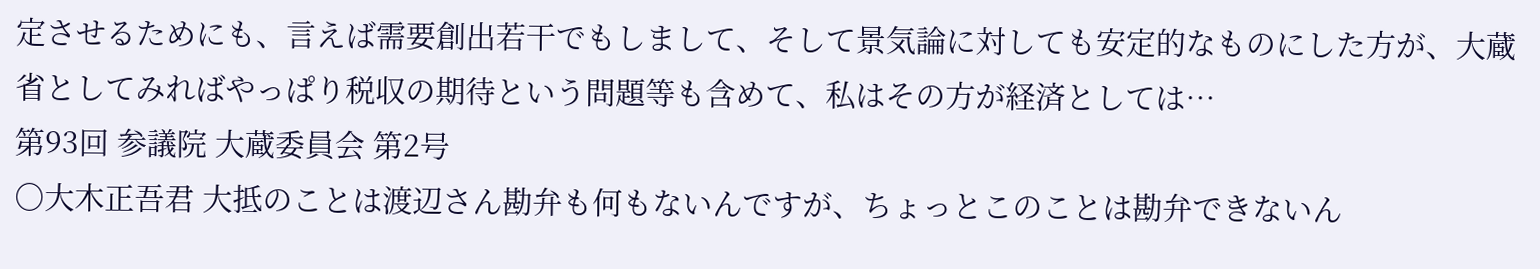定させるためにも、言えば需要創出若干でもしまして、そして景気論に対しても安定的なものにした方が、大蔵省としてみればやっぱり税収の期待という問題等も含めて、私はその方が経済としては…
第93回 参議院 大蔵委員会 第2号
○大木正吾君 大抵のことは渡辺さん勘弁も何もないんですが、ちょっとこのことは勘弁できないん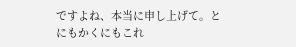ですよね、本当に申し上げて。とにもかくにもこれ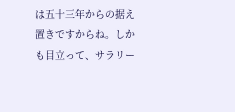は五十三年からの据え置きですからね。しかも目立って、サラリー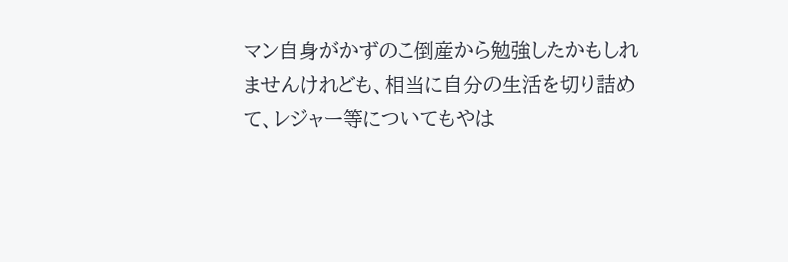マン自身がかずのこ倒産から勉強したかもしれませんけれども、相当に自分の生活を切り詰めて、レジャー等についてもやは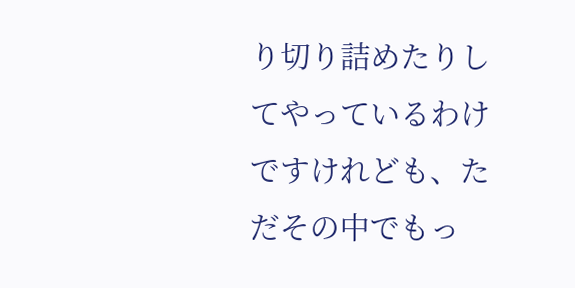り切り詰めたりしてやっているわけですけれども、ただその中でもっ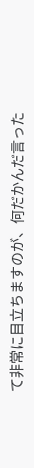て非常に目立ちますのが、何だかんだ言った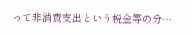って非消費支出という税金等の分…